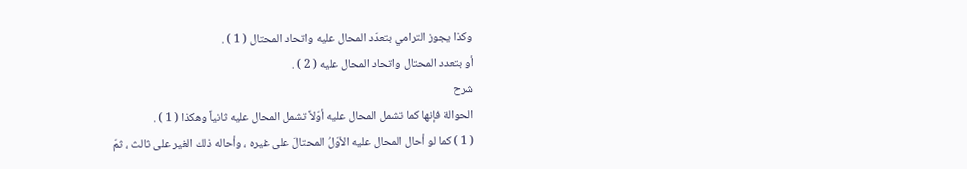وكذا يجوز الترامي بتعدّد المحال عليه واتحاد المحتال ( 1 ) .
أو بتعدد المحتال واتحاد المحال عليه ( 2 ) .
شرح
الحوالة فإنها كما تشمل المحال عليه أوّلاً تشمل المحال عليه ثانياً وهكذا ( 1 ) .
( 1 ) كما لو أحال المحال عليه الأوّلُ المحتالَ على غيره ، وأحاله ذلك الغير على ثالث ، ثمّ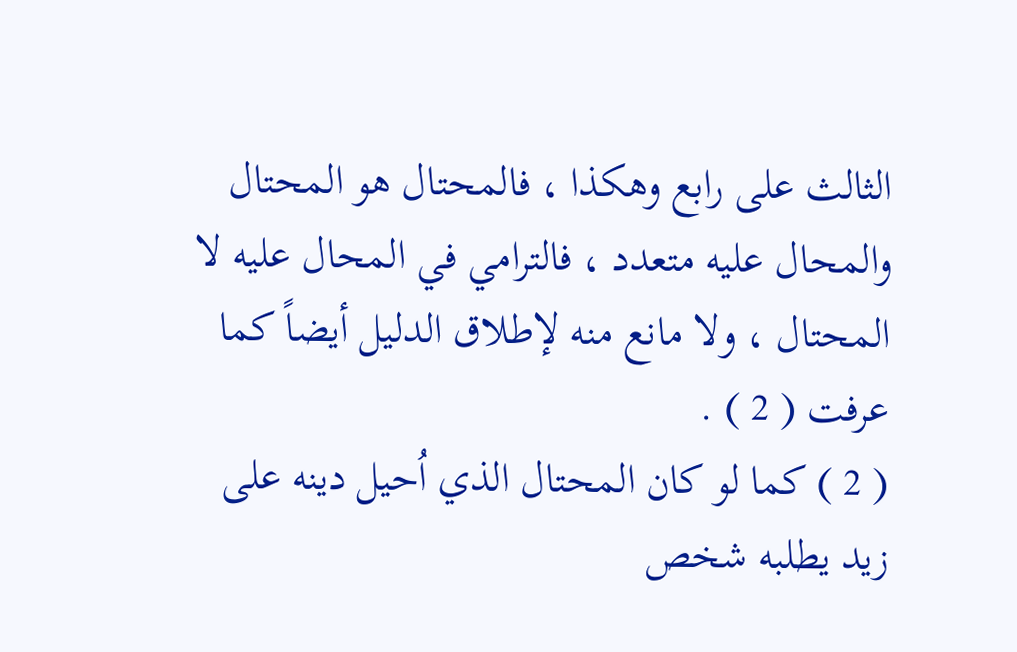الثالث على رابع وهكذا ، فالمحتال هو المحتال والمحال عليه متعدد ، فالترامي في المحال عليه لا المحتال ، ولا مانع منه لإطلاق الدليل أيضاً كما عرفت ( 2 ) .
( 2 ) كما لو كان المحتال الذي اُحيل دينه على زيد يطلبه شخص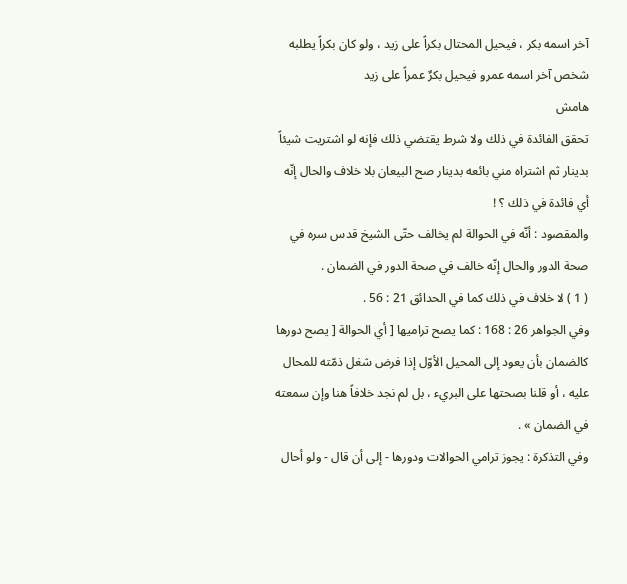آخر اسمه بكر ، فيحيل المحتال بكراً على زيد ، ولو كان بكراً يطلبه شخص آخر اسمه عمرو فيحيل بكرٌ عمراً على زيد
هامش
تحقق الفائدة في ذلك ولا شرط يقتضي ذلك فإنه لو اشتريت شيئاً بدينار ثم اشتراه مني بائعه بدينار صح البيعان بلا خلاف والحال إنّه أي فائدة في ذلك ؟ !
والمقصود : أنّه في الحوالة لم يخالف حتّى الشيخ قدس سره في صحة الدور والحال إنّه خالف في صحة الدور في الضمان .
( 1 ) لا خلاف في ذلك كما في الحدائق 21 : 56 .
وفي الجواهر 26 : 168 : كما يصح تراميها [ أي الحوالة [ يصح دورها كالضمان بأن يعود إلى المحيل الأوّل إذا فرض شغل ذمّته للمحال عليه ، أو قلنا بصحتها على البريء ، بل لم نجد خلافاً هنا وإن سمعته في الضمان » .
وفي التذكرة : يجوز ترامي الحوالات ودورها - إلى أن قال - ولو أحال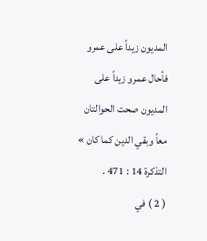المديون زيداً على عمرو فأحال عمرو زيداً على المديون صحت الحوالتان معاً وبقي الدين كما كان » التذكرة 14 : 471 .
( 2 ) في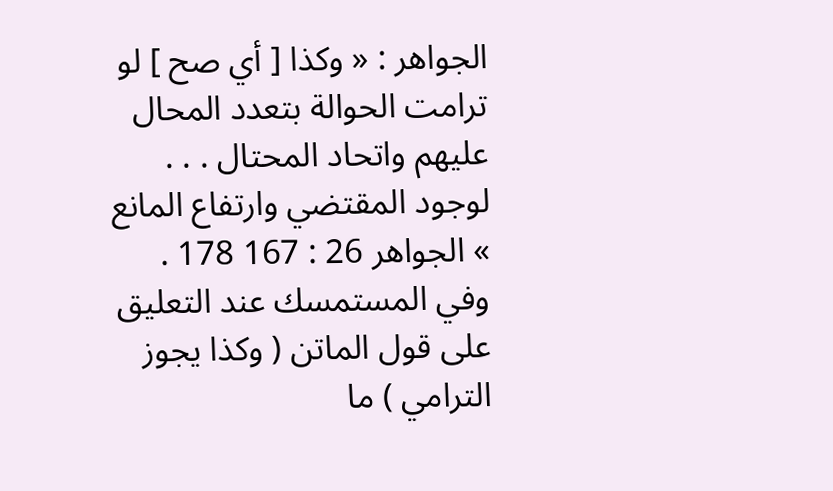الجواهر : « وكذا [ أي صح ] لو ترامت الحوالة بتعدد المحال عليهم واتحاد المحتال . . . لوجود المقتضي وارتفاع المانع » الجواهر 26 : 167 178 .
وفي المستمسك عند التعليق على قول الماتن ( وكذا يجوز الترامي ) ما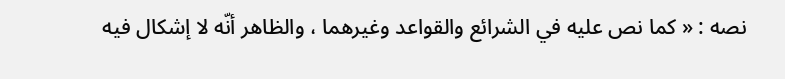نصه : « كما نص عليه في الشرائع والقواعد وغيرهما ، والظاهر أنّه لا إشكال فيه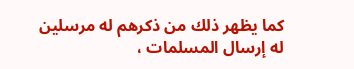كما يظهر ذلك من ذكرهم له مرسلين له إرسال المسلمات ،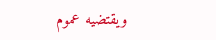ويقتضيه عموم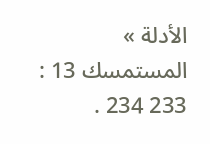الأدلة » المستمسك 13 : 233 234 .